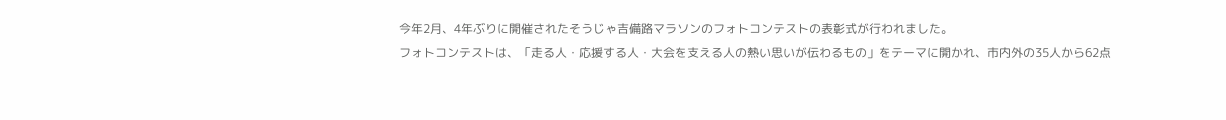今年2月、4年ぶりに開催されたそうじゃ吉備路マラソンのフォトコンテストの表彰式が行われました。
フォトコンテストは、「走る人・応援する人・大会を支える人の熱い思いが伝わるもの」をテーマに開かれ、市内外の35人から62点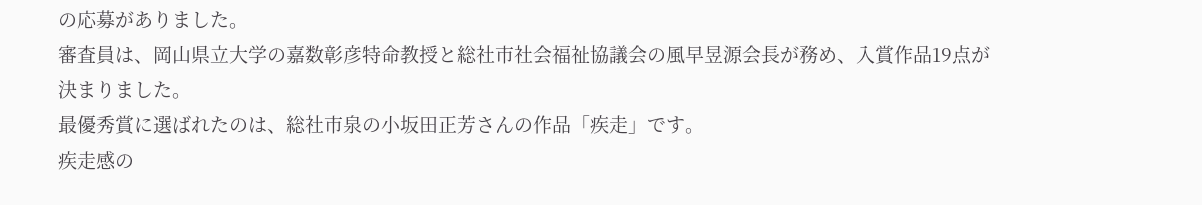の応募がありました。
審査員は、岡山県立大学の嘉数彰彦特命教授と総社市社会福祉協議会の風早昱源会長が務め、入賞作品19点が決まりました。
最優秀賞に選ばれたのは、総社市泉の小坂田正芳さんの作品「疾走」です。
疾走感の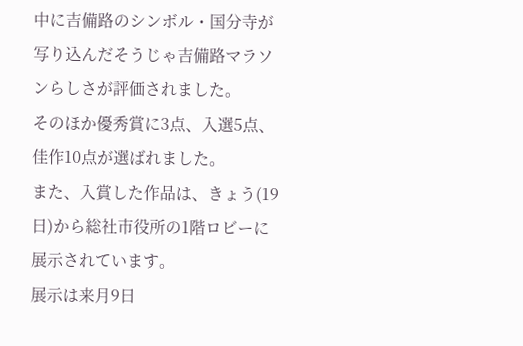中に吉備路のシンボル・国分寺が写り込んだそうじゃ吉備路マラソンらしさが評価されました。
そのほか優秀賞に3点、入選5点、佳作10点が選ばれました。
また、入賞した作品は、きょう(19日)から総社市役所の1階ロビーに展示されています。
展示は来月9日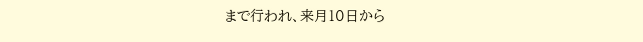まで行われ、来月10日から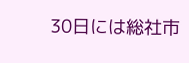30日には総社市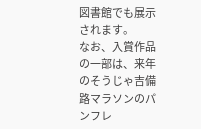図書館でも展示されます。
なお、入賞作品の一部は、来年のそうじゃ吉備路マラソンのパンフレ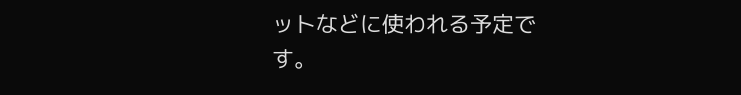ットなどに使われる予定です。